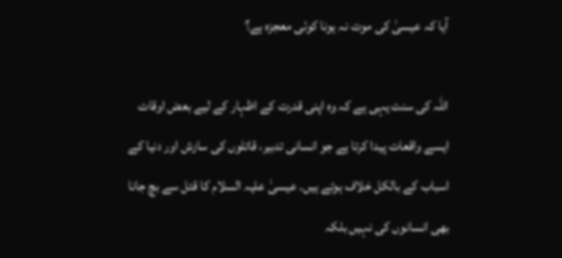آیا کہ عیسیٰ کی موت نہ ہونا کوئی معجزہ ہے؟

اللہ کی سنت یہی ہے کہ وہ اپنی قدرت کے اظہار کے لیے بعض اوقات ایسے واقعات پیدا کرتا ہے جو انسانی تدبیر، قاتلوں کی سازش اور دنیا کے اسباب کے بالکل خلاف ہوتے ہیں۔ عیسیٰ علیہ السلام کا قتل سے بچ جانا بھی انسانوں کی نہیں بلکہ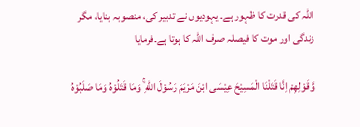اللہ کی قدرت کا ظہور ہے۔ یہودیوں نے تدبیر کی، منصوبہ بنایا، مگر زندگی اور موت کا فیصلہ صرف اللہ کا ہوتا ہے۔فرمایا

وَّقَوْلِهِمْ اِنَّا قَتَلْنَا الْمَسِيْحَ عِيْسَى ابْنَ مَرْيَمَ رَسُوْلَ اللّٰهِ ۚ وَمَا قَتَلُوْهُ وَمَا صَلَبُوْهُ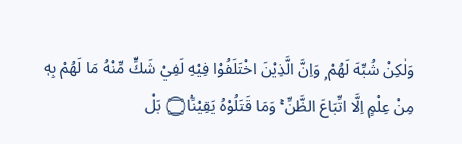وَلٰكِنْ شُبِّهَ لَهُمْ ۭ وَاِنَّ الَّذِيْنَ اخْتَلَفُوْا فِيْهِ لَفِيْ شَكٍّ مِّنْهُ مَا لَهُمْ بِهٖ مِنْ عِلْمٍ اِلَّا اتِّبَاعَ الظَّنِّ ۚ وَمَا قَتَلُوْهُ يَقِيْنًۢا۝ بَلْ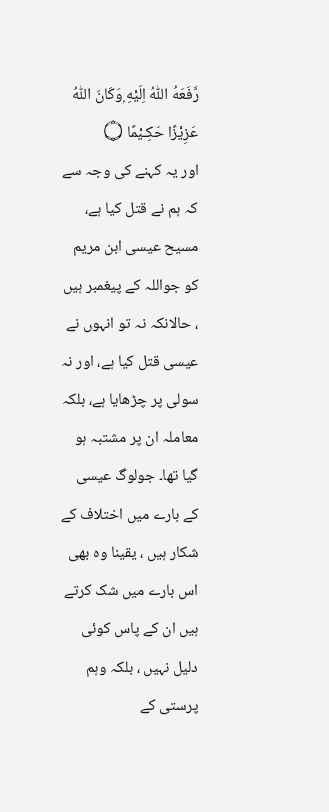رَّفَعَهُ اللّٰهُ اِلَيْهِ ۭوَكَانَ اللّٰهُ عَزِيْزًا حَكِـيْمًا ۝
اور یہ کہنے کی وجہ سے کہ ہم نے قتل کیا ہے، مسیح عیسی ابن مریم کو جواللہ کے پیغمبر ہیں ، حالانکہ نہ تو انہوں نے عیسی قتل کیا ہے، اور نہ سولی پر چڑھایا ہے، بلکہ معاملہ ان پر مشتبہ ہو گیا تھا۔ جولوگ عیسی کے بارے میں اختلاف کے شکار ہیں ، یقینا وہ بھی اس بارے میں شک کرتے ہیں ان کے پاس کوئی دلیل نہیں ، بلکہ وہم پرستی کے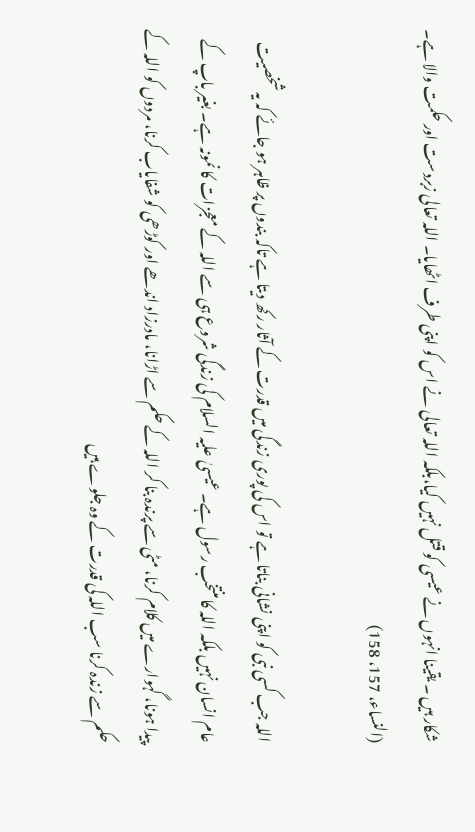شکار ہیں ۔ یقینا انہوں نے عیسی کو قتل نہیں کیا،بلکہ اللہ تعالی نے اس کو اپنی طرف اٹھایا۔ اللہ تعالی زبردست اور حکمت والا ہے۔
(النساء، 157، 158)

اللہ جب کسی نبی کو اپنی نشانی بناتا ہے تو اس کی پوری زندگی میں قدرت کے آثار رکھ دیتا ہے تاکہ بندوں پر ظاہر ہو جائے کہ یہ شخصیت عام انسان نہیں بلکہ اللہ کا منتخب رسول ہے۔ عیسیٰ علیہ السلام کی زندگی شروع ہی سے اللہ کے معجزات کا نمونہ ہے۔ بغیر باپ کے پیدا ہونا، گہوارے میں کلام کرنا، مٹی سے پرندہ بنا کر اللہ کے حکم سے اڑانا، مادرزاد اندھے اور کوڑھی کو شفایاب کرنا، مردوں کو اللہ کے حکم سے زندہ کرنا سب اللہ کی قدرت کے وہ جلوے ہیں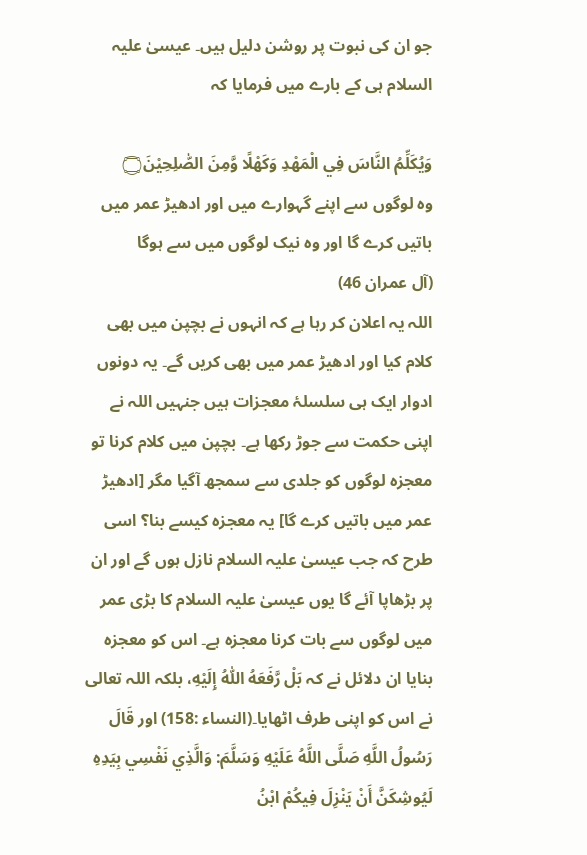جو ان کی نبوت پر روشن دلیل ہیں۔ عیسیٰ علیہ السلام ہی کے بارے میں فرمایا کہ

وَيُكَلِّمُ النَّاسَ فِي الْمَهْدِ وَكَهْلًا وَّمِنَ الصّٰلِحِيْنَ۝
وہ لوگوں سے اپنے گہوارے میں اور ادھیڑ عمر میں باتیں کرے گا اور وہ نیک لوگوں میں سے ہوگا
(آل عمران 46)
اللہ یہ اعلان کر رہا ہے کہ انہوں نے بچپن میں بھی کلام کیا اور ادھیڑ عمر میں بھی کریں گے۔ یہ دونوں ادوار ایک ہی سلسلۂ معجزات ہیں جنہیں اللہ نے اپنی حکمت سے جوڑ رکھا ہے۔ بچپن میں کلام کرنا تو معجزہ لوگوں کو جلدی سے سمجھ آگیا مگر [ادھیڑ عمر میں باتیں کرے گا] یہ معجزہ کیسے بنا؟ اسی طرح کہ جب عیسیٰ علیہ السلام نازل ہوں گے اور ان پر بڑھاپا آئے گا یوں عیسیٰ علیہ السلام کا بڑی عمر میں لوگوں سے بات کرنا معجزہ ہے۔ اس کو معجزہ بنایا ان دلائل نے کہ بَلْ رَّفَعَهُ اللّٰهُ إِلَيْهِ، بلکہ اللہ تعالی نے اس کو اپنی طرف اٹھایا۔(النساء :158) اور قَالَ رَسُولُ اللَّهِ صَلَّى اللَّهُ عَلَيْهِ وَسَلَّمَ: وَالَّذِي نَفْسِي بِيَدِهِ لَيُوشِكَنَّ أَنْ يَنْزِلَ فِيكُمْ ابْنُ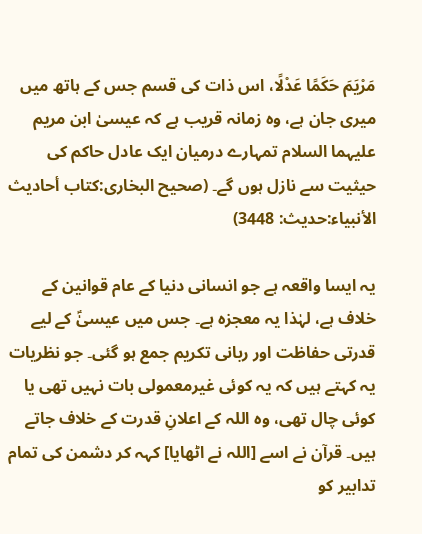مَرْيَمَ حَكَمًا عَدْلًا، اس ذات کی قسم جس کے ہاتھ میں میری جان ہے، وہ زمانہ قریب ہے کہ عیسیٰ ابن مریم علیہما السلام تمہارے درمیان ایک عادل حاکم کی حیثیت سے نازل ہوں گے۔ (صحيح البخاری:كتاب أحاديث الأنبياء:حدیث: 3448)

یہ ایسا واقعہ ہے جو انسانی دنیا کے عام قوانین کے خلاف ہے، لہٰذا یہ معجزہ ہے۔ جس میں عیسیٰؑ کے لیے قدرتی حفاظت اور ربانی تکریم جمع ہو گئی۔ جو نظریات یہ کہتے ہیں کہ یہ کوئی غیرمعمولی بات نہیں تھی یا کوئی چال تھی، وہ اللہ کے اعلانِ قدرت کے خلاف جاتے ہیں۔ قرآن نے اسے [اللہ نے اٹھایا] کہہ کر دشمن کی تمام تدابیر کو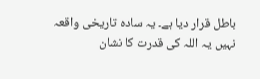باطل قرار دیا ہے۔ یہ سادہ تاریخی واقعہ نہیں یہ اللہ کی قدرت کا نشان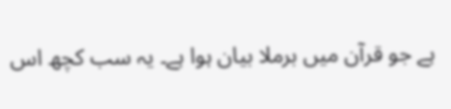ہے جو قرآن میں برملا بیان ہوا ہے۔ یہ سب کچھ اس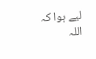لیے ہوا کہ اللہ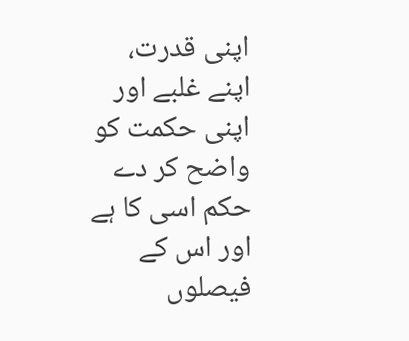اپنی قدرت، اپنے غلبے اور اپنی حکمت کو واضح کر دے
حکم اسی کا ہے اور اس کے فیصلوں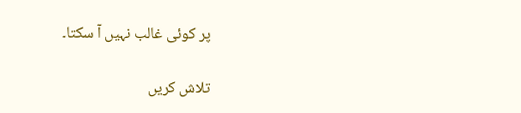پر کوئی غالب نہیں آ سکتا۔

تلاش کریں